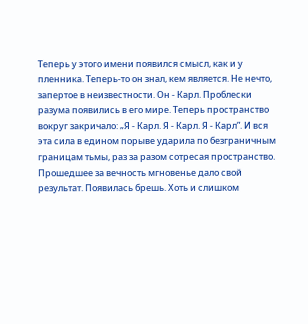Теперь у этого имени появился смысл, как и у пленника. Теперь-то он знал, кем является. Не нечто, запертое в неизвестности. Он - Карл. Проблески разума появились в его мире. Теперь пространство вокруг закричало: „Я - Карл. Я - Карл. Я - Карл”. И вся эта сила в едином порыве ударила по безграничным границам тьмы, раз за разом сотресая пространство. Прошедшее за вечность мгновенье дало свой результат. Появилась брешь. Хоть и слишком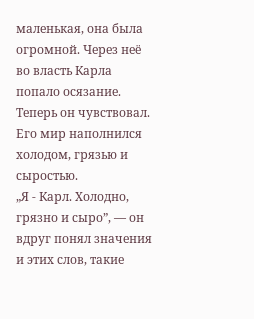маленькая, она была огромной. Через неё во власть Карла попало осязание. Теперь он чувствовал. Его мир наполнился холодом, грязью и сыростью.
„Я - Карл. Холодно, грязно и сыро”, — он вдруг понял значения и этих слов, такие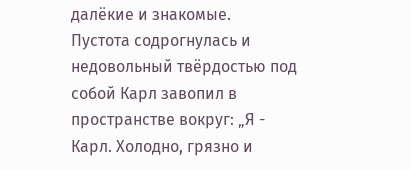далёкие и знакомые.
Пустота содрогнулась и недовольный твёрдостью под собой Карл завопил в пространстве вокруг: „Я - Карл. Холодно, грязно и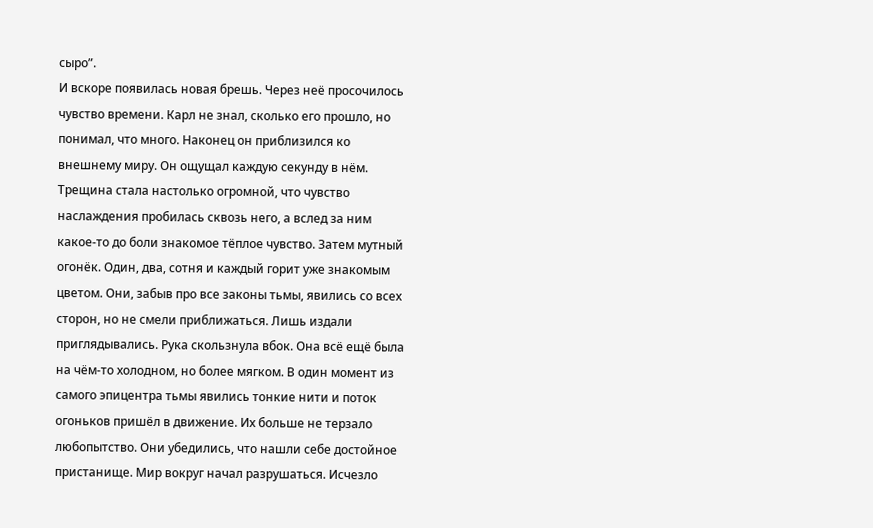сыро”.
И вскоре появилась новая брешь. Через неё просочилось чувство времени. Карл не знал, сколько его прошло, но понимал, что много. Наконец он приблизился ко внешнему миру. Он ощущал каждую секунду в нём. Трещина стала настолько огромной, что чувство наслаждения пробилась сквозь него, а вслед за ним какое-то до боли знакомое тёплое чувство. Затем мутный огонёк. Один, два, сотня и каждый горит уже знакомым цветом. Они, забыв про все законы тьмы, явились со всех сторон, но не смели приближаться. Лишь издали приглядывались. Рука скользнула вбок. Она всё ещё была на чём-то холодном, но более мягком. В один момент из самого эпицентра тьмы явились тонкие нити и поток огоньков пришёл в движение. Их больше не терзало любопытство. Они убедились, что нашли себе достойное пристанище. Мир вокруг начал разрушаться. Исчезло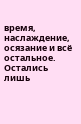время, наслаждение, осязание и всё остальное. Остались лишь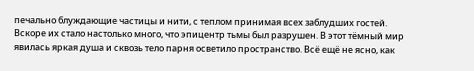печально блуждающие частицы и нити, с теплом принимая всех заблудших гостей. Вскоре их стало настолько много, что эпицентр тьмы был разрушен. В этот тёмный мир явилась яркая душа и сквозь тело парня осветило пространство. Всё ещё не ясно, как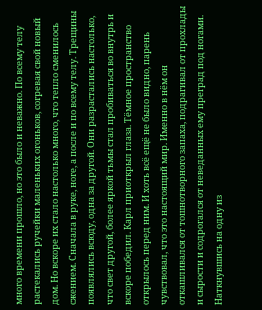много времени прошло, но это было и неважно. По всему телу растекались ручейки маленьких огоньков, согревая свой новый дом. Но вскоре их стало настолько много, что тепло сменилось сжением. Сначала в руке, ноге, а после и по всему телу. Трещины появлялись всюду, одна за другой. Они разрастались настолько, что свет другой, более яркой тьмы стал пробиваться во внутрь и вскоре победил. Карл приоткрыл глаза. Тёмное пространство открылось перед ним. И хоть всё ещё не было видно, парень чувствовал, что это настоящий мир. Именно в нём он откашливался от тошнотворного запаха, подрагивал от прохлады и сырости и содрогался от неведанных ему преград под ногами. Наткнувшись на одну из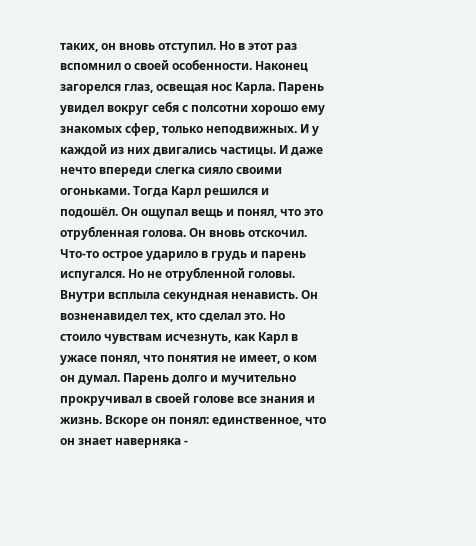таких, он вновь отступил. Но в этот раз вспомнил о своей особенности. Наконец загорелся глаз, освещая нос Карла. Парень увидел вокруг себя с полсотни хорошо ему знакомых сфер, только неподвижных. И у каждой из них двигались частицы. И даже нечто впереди слегка сияло своими огоньками. Тогда Карл решился и подошёл. Он ощупал вещь и понял, что это отрубленная голова. Он вновь отскочил. Что-то острое ударило в грудь и парень испугался. Но не отрубленной головы. Внутри всплыла секундная ненависть. Он возненавидел тех, кто сделал это. Но стоило чувствам исчезнуть, как Карл в ужасе понял, что понятия не имеет, о ком он думал. Парень долго и мучительно прокручивал в своей голове все знания и жизнь. Вскоре он понял: единственное, что он знает наверняка -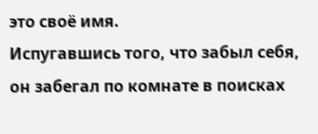это своё имя.
Испугавшись того, что забыл себя, он забегал по комнате в поисках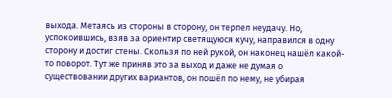выхода. Метаясь из стороны в сторону, он терпел неудачу. Но, успокоившись, взяв за ориентир светящуюся кучу, направился в одну сторону и достиг стены. Скользя по ней рукой, он наконец нашёл какой-то поворот. Тут же приняв это за выход и даже не думая о существовании других вариантов, он пошёл по нему, не убирая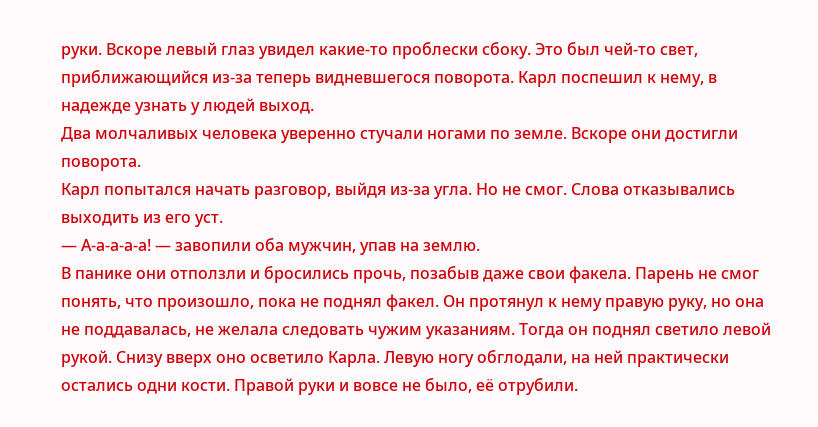руки. Вскоре левый глаз увидел какие-то проблески сбоку. Это был чей-то свет, приближающийся из-за теперь видневшегося поворота. Карл поспешил к нему, в надежде узнать у людей выход.
Два молчаливых человека уверенно стучали ногами по земле. Вскоре они достигли поворота.
Карл попытался начать разговор, выйдя из-за угла. Но не смог. Слова отказывались выходить из его уст.
— А-а-а-а-а! — завопили оба мужчин, упав на землю.
В панике они отползли и бросились прочь, позабыв даже свои факела. Парень не смог понять, что произошло, пока не поднял факел. Он протянул к нему правую руку, но она не поддавалась, не желала следовать чужим указаниям. Тогда он поднял светило левой рукой. Снизу вверх оно осветило Карла. Левую ногу обглодали, на ней практически остались одни кости. Правой руки и вовсе не было, её отрубили.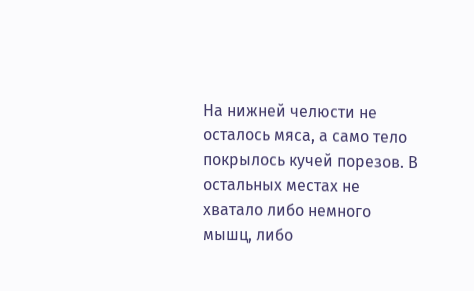На нижней челюсти не осталось мяса, а само тело покрылось кучей порезов. В остальных местах не хватало либо немного мышц, либо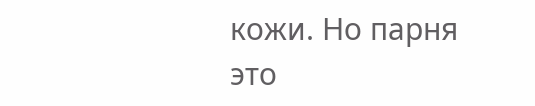кожи. Но парня это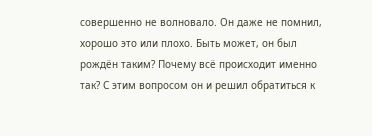совершенно не волновало. Он даже не помнил, хорошо это или плохо. Быть может, он был рождён таким? Почему всё происходит именно так? С этим вопросом он и решил обратиться к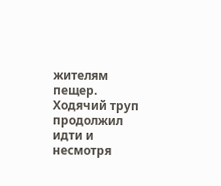жителям пещер. Ходячий труп продолжил идти и несмотря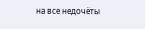на все недочёты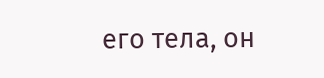его тела, он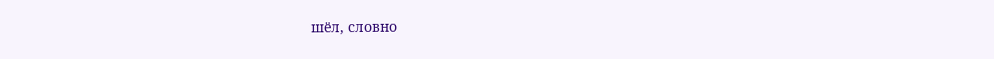шёл, словно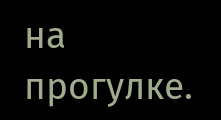на прогулке.